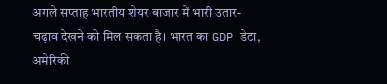अगले सप्ताह भारतीय शेयर बाजार में भारी उतार-चढ़ाव देखने को मिल सकता है। भारत का GDP डेटा, अमेरिकी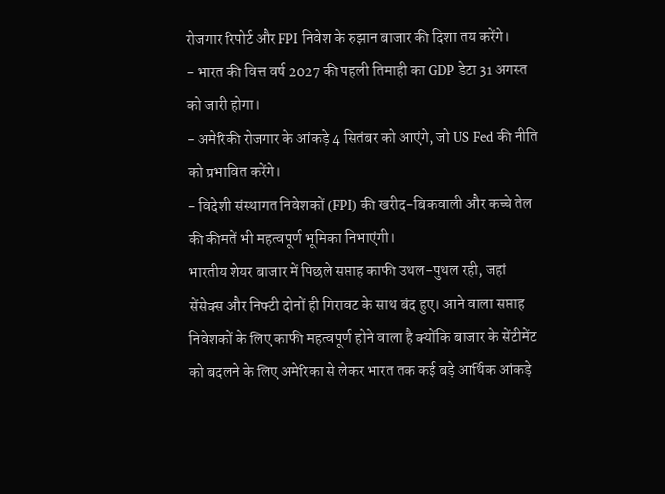रोजगार रिपोर्ट और FPI निवेश के रुझान बाजार की दिशा तय करेंगे।
- भारत की वित्त वर्ष 2027 की पहली तिमाही का GDP डेटा 31 अगस्त को जारी होगा।
- अमेरिकी रोजगार के आंकड़े 4 सितंबर को आएंगे, जो US Fed की नीति को प्रभावित करेंगे।
- विदेशी संस्थागत निवेशकों (FPI) की खरीद-बिकवाली और कच्चे तेल की कीमतें भी महत्वपूर्ण भूमिका निभाएंगी।
भारतीय शेयर बाजार में पिछले सप्ताह काफी उथल-पुथल रही, जहां सेंसेक्स और निफ्टी दोनों ही गिरावट के साथ बंद हुए। आने वाला सप्ताह निवेशकों के लिए काफी महत्वपूर्ण होने वाला है क्योंकि बाजार के सेंटीमेंट को बदलने के लिए अमेरिका से लेकर भारत तक कई बड़े आर्थिक आंकड़े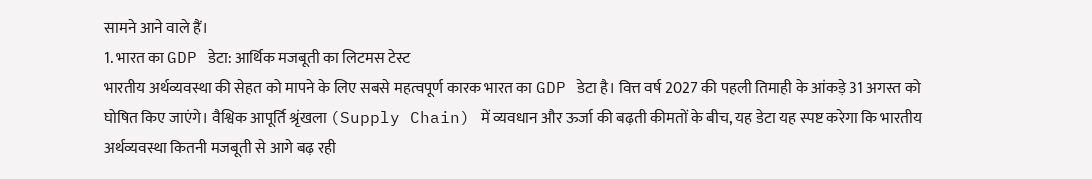सामने आने वाले हैं।
1. भारत का GDP डेटा: आर्थिक मजबूती का लिटमस टेस्ट
भारतीय अर्थव्यवस्था की सेहत को मापने के लिए सबसे महत्वपूर्ण कारक भारत का GDP डेटा है। वित्त वर्ष 2027 की पहली तिमाही के आंकड़े 31 अगस्त को घोषित किए जाएंगे। वैश्विक आपूर्ति श्रृंखला (Supply Chain) में व्यवधान और ऊर्जा की बढ़ती कीमतों के बीच, यह डेटा यह स्पष्ट करेगा कि भारतीय अर्थव्यवस्था कितनी मजबूती से आगे बढ़ रही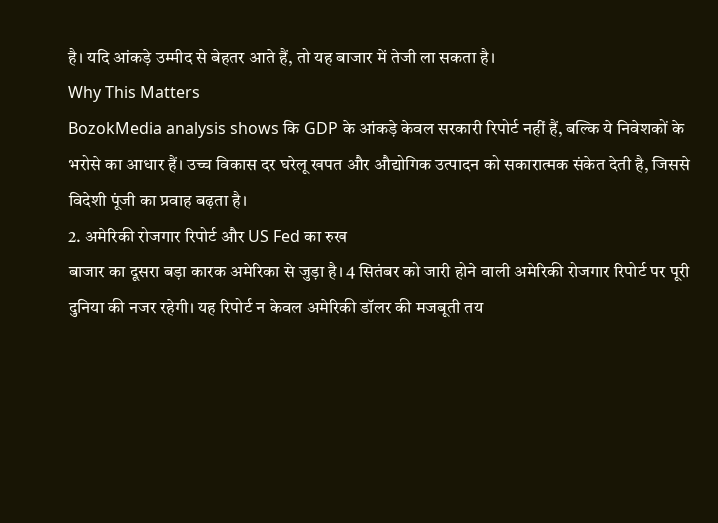है। यदि आंकड़े उम्मीद से बेहतर आते हैं, तो यह बाजार में तेजी ला सकता है।
Why This Matters
BozokMedia analysis shows कि GDP के आंकड़े केवल सरकारी रिपोर्ट नहीं हैं, बल्कि ये निवेशकों के भरोसे का आधार हैं। उच्च विकास दर घरेलू खपत और औद्योगिक उत्पादन को सकारात्मक संकेत देती है, जिससे विदेशी पूंजी का प्रवाह बढ़ता है।
2. अमेरिकी रोजगार रिपोर्ट और US Fed का रुख
बाजार का दूसरा बड़ा कारक अमेरिका से जुड़ा है। 4 सितंबर को जारी होने वाली अमेरिकी रोजगार रिपोर्ट पर पूरी दुनिया की नजर रहेगी। यह रिपोर्ट न केवल अमेरिकी डॉलर की मजबूती तय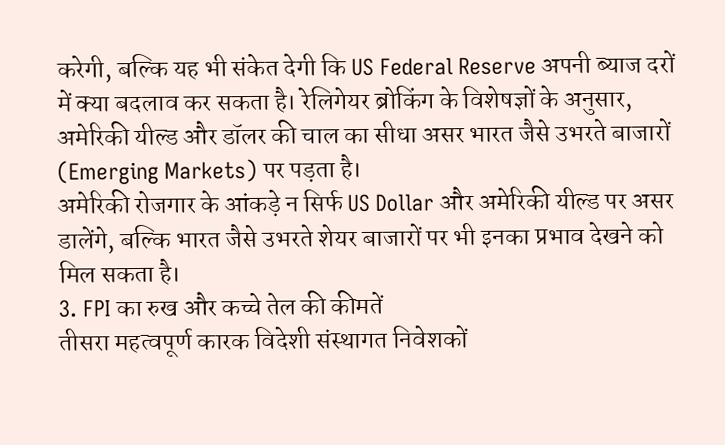करेगी, बल्कि यह भी संकेत देगी कि US Federal Reserve अपनी ब्याज दरों में क्या बदलाव कर सकता है। रेलिगेयर ब्रोकिंग के विशेषज्ञों के अनुसार, अमेरिकी यील्ड और डॉलर की चाल का सीधा असर भारत जैसे उभरते बाजारों (Emerging Markets) पर पड़ता है।
अमेरिकी रोजगार के आंकड़े न सिर्फ US Dollar और अमेरिकी यील्ड पर असर डालेंगे, बल्कि भारत जैसे उभरते शेयर बाजारों पर भी इनका प्रभाव देखने को मिल सकता है।
3. FPI का रुख और कच्चे तेल की कीमतें
तीसरा महत्वपूर्ण कारक विदेशी संस्थागत निवेशकों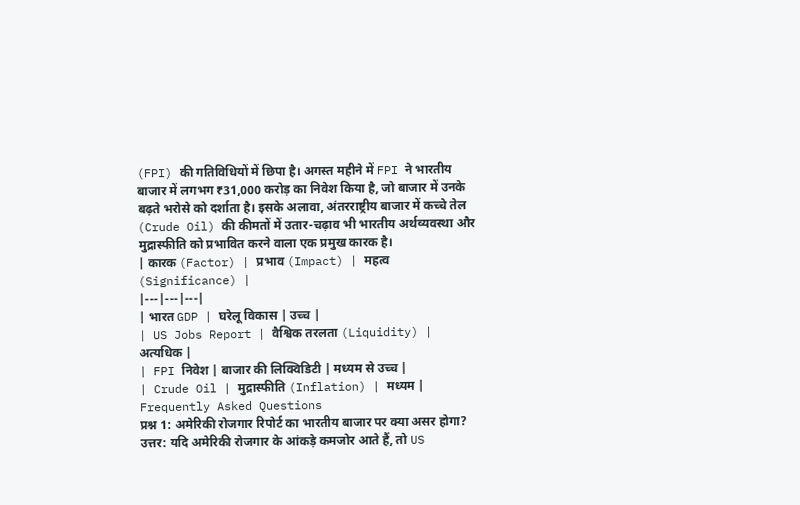(FPI) की गतिविधियों में छिपा है। अगस्त महीने में FPI ने भारतीय बाजार में लगभग ₹31,000 करोड़ का निवेश किया है, जो बाजार में उनके बढ़ते भरोसे को दर्शाता है। इसके अलावा, अंतरराष्ट्रीय बाजार में कच्चे तेल (Crude Oil) की कीमतों में उतार-चढ़ाव भी भारतीय अर्थव्यवस्था और मुद्रास्फीति को प्रभावित करने वाला एक प्रमुख कारक है।
| कारक (Factor) | प्रभाव (Impact) | महत्व (Significance) |
|---|---|---|
| भारत GDP | घरेलू विकास | उच्च |
| US Jobs Report | वैश्विक तरलता (Liquidity) | अत्यधिक |
| FPI निवेश | बाजार की लिक्विडिटी | मध्यम से उच्च |
| Crude Oil | मुद्रास्फीति (Inflation) | मध्यम |
Frequently Asked Questions
प्रश्न 1: अमेरिकी रोजगार रिपोर्ट का भारतीय बाजार पर क्या असर होगा?
उत्तर: यदि अमेरिकी रोजगार के आंकड़े कमजोर आते हैं, तो US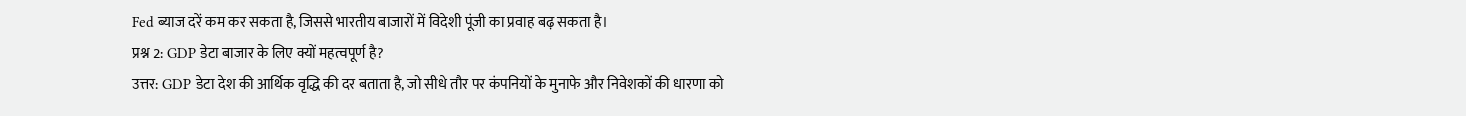Fed ब्याज दरें कम कर सकता है, जिससे भारतीय बाजारों में विदेशी पूंजी का प्रवाह बढ़ सकता है।
प्रश्न 2: GDP डेटा बाजार के लिए क्यों महत्वपूर्ण है?
उत्तर: GDP डेटा देश की आर्थिक वृद्धि की दर बताता है, जो सीधे तौर पर कंपनियों के मुनाफे और निवेशकों की धारणा को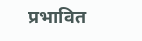प्रभावित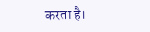करता है।